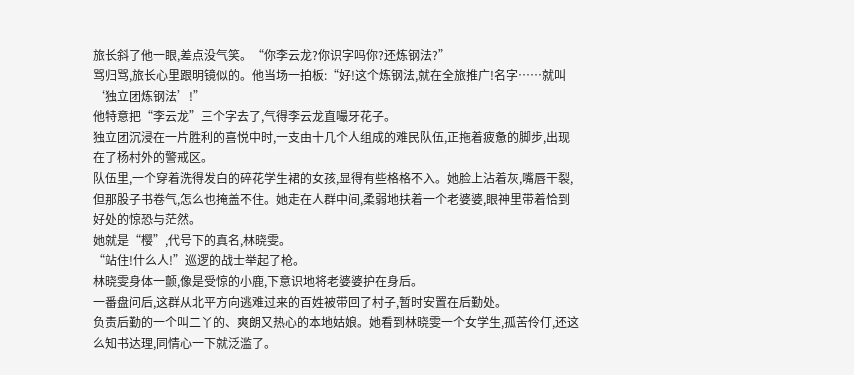旅长斜了他一眼,差点没气笑。“你李云龙?你识字吗你?还炼钢法?”
骂归骂,旅长心里跟明镜似的。他当场一拍板:“好!这个炼钢法,就在全旅推广!名字……就叫‘独立团炼钢法’!”
他特意把“李云龙”三个字去了,气得李云龙直嘬牙花子。
独立团沉浸在一片胜利的喜悦中时,一支由十几个人组成的难民队伍,正拖着疲惫的脚步,出现在了杨村外的警戒区。
队伍里,一个穿着洗得发白的碎花学生裙的女孩,显得有些格格不入。她脸上沾着灰,嘴唇干裂,但那股子书卷气,怎么也掩盖不住。她走在人群中间,柔弱地扶着一个老婆婆,眼神里带着恰到好处的惊恐与茫然。
她就是“樱”,代号下的真名,林晓雯。
“站住!什么人!”巡逻的战士举起了枪。
林晓雯身体一颤,像是受惊的小鹿,下意识地将老婆婆护在身后。
一番盘问后,这群从北平方向逃难过来的百姓被带回了村子,暂时安置在后勤处。
负责后勤的一个叫二丫的、爽朗又热心的本地姑娘。她看到林晓雯一个女学生,孤苦伶仃,还这么知书达理,同情心一下就泛滥了。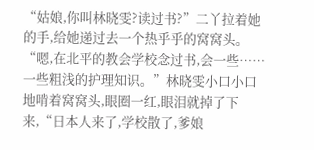“姑娘,你叫林晓雯?读过书?”二丫拉着她的手,给她递过去一个热乎乎的窝窝头。
“嗯,在北平的教会学校念过书,会一些……一些粗浅的护理知识。”林晓雯小口小口地啃着窝窝头,眼圈一红,眼泪就掉了下来,“日本人来了,学校散了,爹娘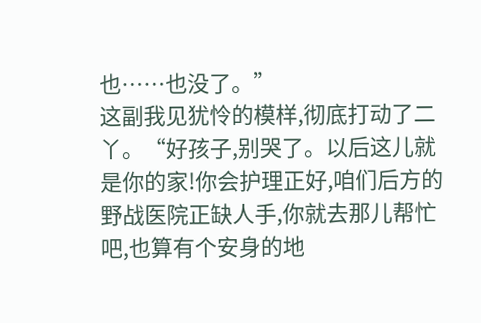也……也没了。”
这副我见犹怜的模样,彻底打动了二丫。“好孩子,别哭了。以后这儿就是你的家!你会护理正好,咱们后方的野战医院正缺人手,你就去那儿帮忙吧,也算有个安身的地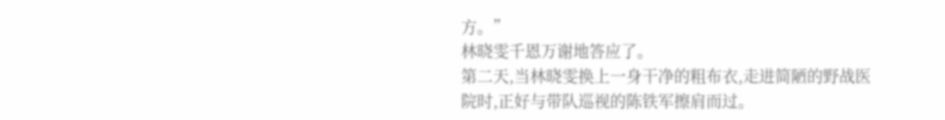方。”
林晓雯千恩万谢地答应了。
第二天,当林晓雯换上一身干净的粗布衣,走进简陋的野战医院时,正好与带队巡视的陈铁军擦肩而过。